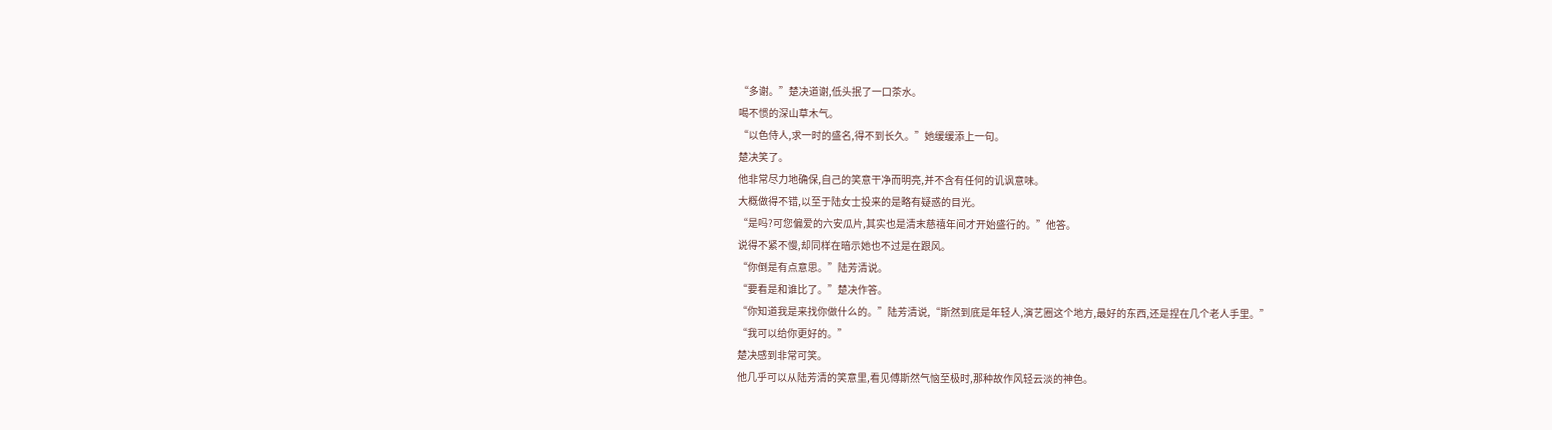“多谢。”楚决道谢,低头抿了一口茶水。
喝不惯的深山草木气。
“以色侍人,求一时的盛名,得不到长久。”她缓缓添上一句。
楚决笑了。
他非常尽力地确保,自己的笑意干净而明亮,并不含有任何的讥讽意味。
大概做得不错,以至于陆女士投来的是略有疑惑的目光。
“是吗?可您偏爱的六安瓜片,其实也是清末慈禧年间才开始盛行的。”他答。
说得不紧不慢,却同样在暗示她也不过是在跟风。
“你倒是有点意思。”陆芳清说。
“要看是和谁比了。”楚决作答。
“你知道我是来找你做什么的。”陆芳清说,“斯然到底是年轻人,演艺圈这个地方,最好的东西,还是捏在几个老人手里。”
“我可以给你更好的。”
楚决感到非常可笑。
他几乎可以从陆芳清的笑意里,看见傅斯然气恼至极时,那种故作风轻云淡的神色。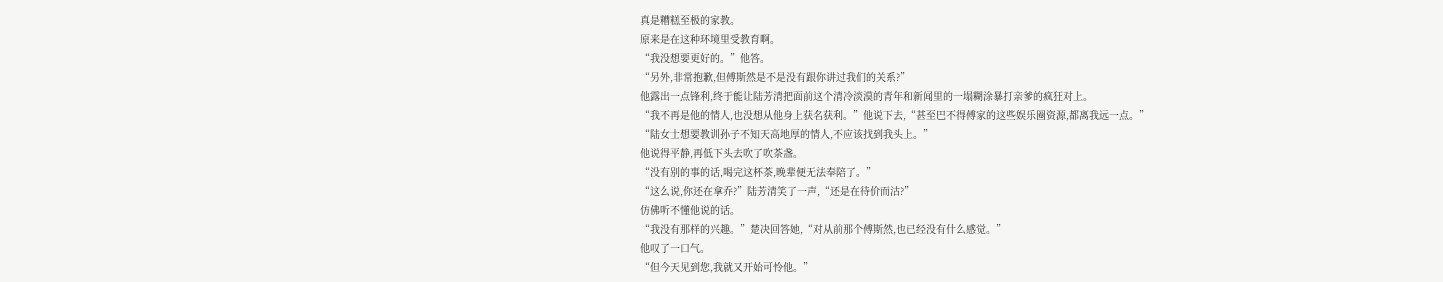真是糟糕至极的家教。
原来是在这种环境里受教育啊。
“我没想要更好的。”他答。
“另外,非常抱歉,但傅斯然是不是没有跟你讲过我们的关系?”
他露出一点锋利,终于能让陆芳清把面前这个清冷淡漠的青年和新闻里的一塌糊涂暴打亲爹的疯狂对上。
“我不再是他的情人,也没想从他身上获名获利。”他说下去,“甚至巴不得傅家的这些娱乐圈资源,都离我远一点。”
“陆女士想要教训孙子不知天高地厚的情人,不应该找到我头上。”
他说得平静,再低下头去吹了吹茶盏。
“没有别的事的话,喝完这杯茶,晚辈便无法奉陪了。”
“这么说,你还在拿乔?”陆芳清笑了一声,“还是在待价而沽?”
仿佛听不懂他说的话。
“我没有那样的兴趣。”楚决回答她,“对从前那个傅斯然,也已经没有什么感觉。”
他叹了一口气。
“但今天见到您,我就又开始可怜他。”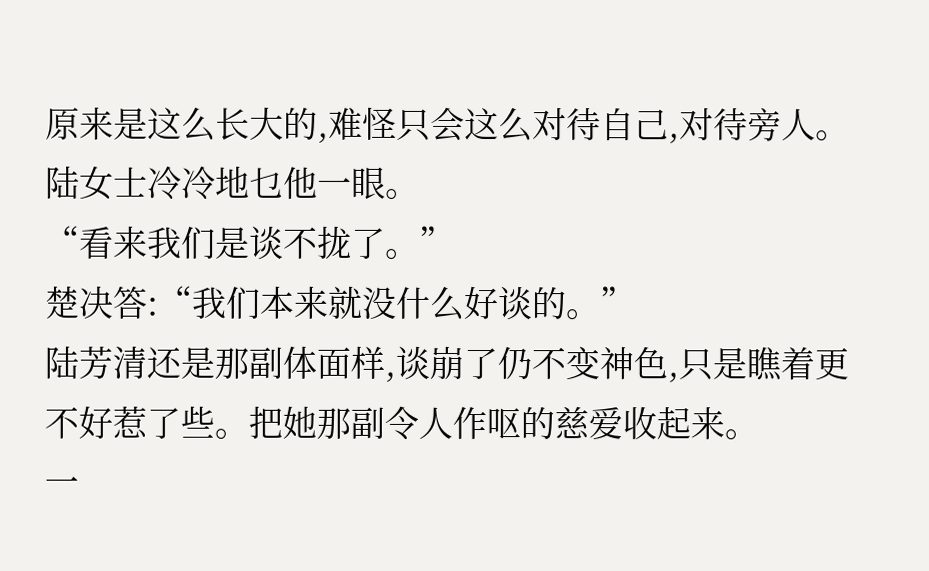原来是这么长大的,难怪只会这么对待自己,对待旁人。
陆女士冷冷地乜他一眼。
“看来我们是谈不拢了。”
楚决答:“我们本来就没什么好谈的。”
陆芳清还是那副体面样,谈崩了仍不变神色,只是瞧着更不好惹了些。把她那副令人作呕的慈爱收起来。
一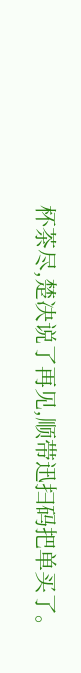杯茶尽,楚决说了再见,顺带迅扫码把单买了。